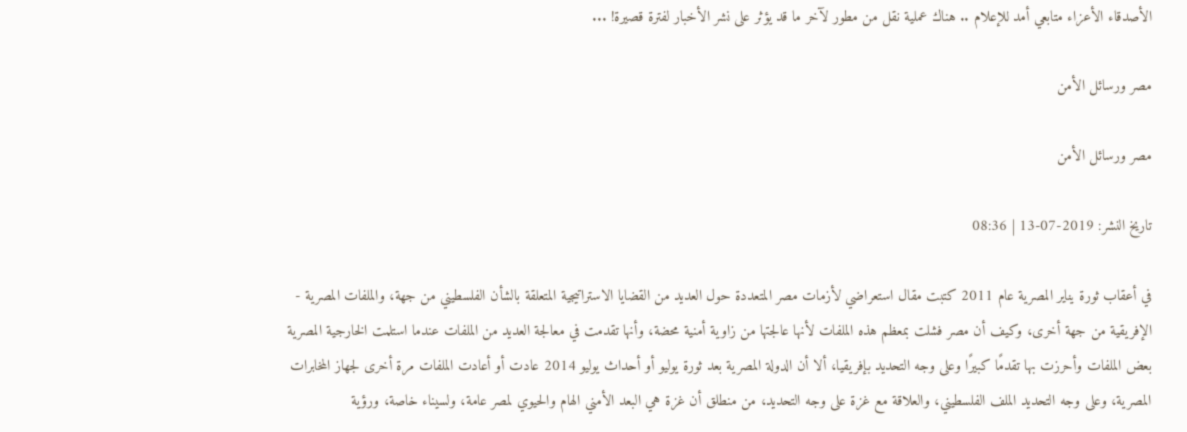الأصدقاء الأعزاء متابعي أمد للإعلام .. هناك عملية نقل من مطور لآخر ما قد يؤثر على نشر الأخبار لفترة قصيرة! ...

مصر ورسائل الأمن

مصر ورسائل الأمن

تاريخ النشر: 2019-07-13 | 08:36

في أعقاب ثورة يناير المصرية عام 2011 كتبت مقال استعراضي لأزمات مصر المتعددة حول العديد من القضايا الاستراتيجية المتعلقة بالشأن الفلسطيني من جهة، والملفات المصرية - الإفريقية من جهة أخرى، وكيف أن مصر فشلت بمعظم هذه الملفات لأنها عالجتها من زاوية أمنية محضة، وأنها تقدمت في معالجة العديد من الملفات عندما استلمت الخارجية المصرية بعض الملفات وأحرزت بها تقدمًا كبيرًا وعلى وجه التحديد بإفريقيا، ألا أن الدولة المصرية بعد ثورة يوليو أو أحداث يوليو 2014 عادت أو أعادت الملفات مرة أخرى لجهاز المخابرات المصرية، وعلى وجه التحديد الملف الفلسطيني، والعلاقة مع غزة على وجه التحديد، من منطلق أن غزة هي البعد الأمني الهام والحيوي لمصر عامة، ولسيناء خاصة، ورؤية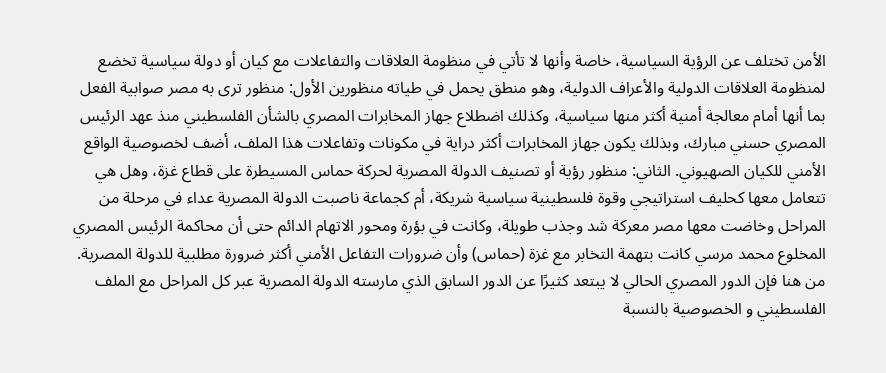الأمن تختلف عن الرؤية السياسية، خاصة وأنها لا تأتي في منظومة العلاقات والتفاعلات مع كيان أو دولة سياسية تخضع لمنظومة العلاقات الدولية والأعراف الدولية، وهو منطق يحمل في طياته منظورين الأول: منظور ترى به مصر صوابية الفعل بما أنها أمام معالجة أمنية أكثر منها سياسية، وكذلك اضطلاع جهاز المخابرات المصري بالشأن الفلسطيني منذ عهد الرئيس المصري حسني مبارك، وبذلك يكون جهاز المخابرات أكثر دراية في مكونات وتفاعلات هذا الملف، أضف لخصوصية الواقع الأمني للكيان الصهيوني. الثاني: منظور رؤية أو تصنيف الدولة المصرية لحركة حماس المسيطرة على قطاع غزة، وهل هي تتعامل معها كحليف استراتيجي وقوة فلسطينية سياسية شريكة، أم كجماعة ناصبت الدولة المصرية عداء في مرحلة من المراحل وخاضت معها مصر معركة شد وجذب طويلة، وكانت في بؤرة ومحور الاتهام الدائم حتى أن محاكمة الرئيس المصري المخلوع محمد مرسي كانت بتهمة التخابر مع غزة (حماس) وأن ضرورات التفاعل الأمني أكثر ضرورة مطلبية للدولة المصرية.
من هنا فإن الدور المصري الحالي لا يبتعد كثيرًا عن الدور السابق الذي مارسته الدولة المصرية عبر كل المراحل مع الملف الفلسطيني و الخصوصية بالنسبة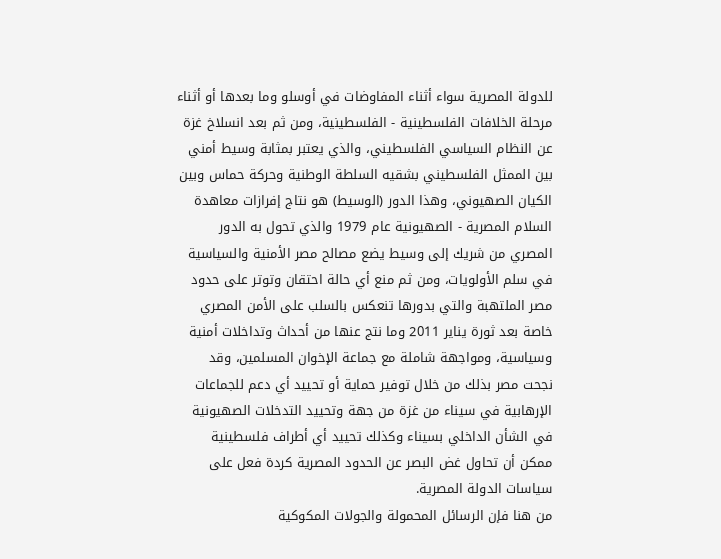للدولة المصرية سواء أثناء المفاوضات في أوسلو وما بعدها أو أثناء مرحلة الخلافات الفلسطينية - الفلسطينية، ومن ثم بعد انسلاخ غزة عن النظام السياسي الفلسطيني، والذي يعتبر بمثابة وسيط أمني بين الممثل الفلسطيني بشقيه السلطة الوطنية وحركة حماس وبين الكيان الصهيوني، وهذا الدور (الوسيط) هو نتاج إفرازات معاهدة السلام المصرية - الصهيونية عام 1979 والذي تحول به الدور المصري من شريك إلى وسيط يضع مصالح مصر الأمنية والسياسية في سلم الأولويات، ومن ثم منع أي حالة احتقان وتوتر على حدود مصر الملتهبة والتي بدورها تنعكس بالسلب على الأمن المصري خاصة بعد ثورة يناير 2011 وما نتج عنها من أحداث وتداخلات أمنية وسياسية، ومواجهة شاملة مع جماعة الإخوان المسلمين، وقد نجحت مصر بذلك من خلال توفير حماية أو تحييد أي دعم للجماعات الإرهابية في سيناء من غزة من جهة وتحييد التدخلات الصهيونية في الشأن الداخلي بسيناء وكذلك تحييد أي أطراف فلسطينية ممكن أن تحاول غض البصر عن الحدود المصرية كردة فعل على سياسات الدولة المصرية.
من هنا فإن الرسائل المحمولة والجولات المكوكية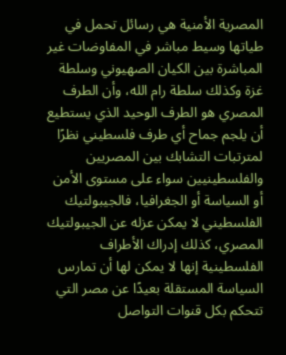المصرية الأمنية هي رسائل تحمل في طياتها وسيط مباشر في المفاوضات غير المباشرة بين الكيان الصهيوني وسلطة غزة وكذلك سلطة رام الله، وأن الطرف المصري هو الطرف الوحيد الذي يستطيع أن يلجم جماح أي طرف فلسطيني نظرًا لمترتبات التشابك بين المصريين والفلسطينيين سواء على مستوى الأمن أو السياسة أو الجغرافيا، فالجيبولتيك الفلسطيني لا يمكن عزله عن الجيبولتيك المصري، كذلك إدراك الأطراف الفلسطينية إنها لا يمكن لها أن تمارس السياسة المستقلة بعيدًا عن مصر التي تتحكم بكل قنوات التواصل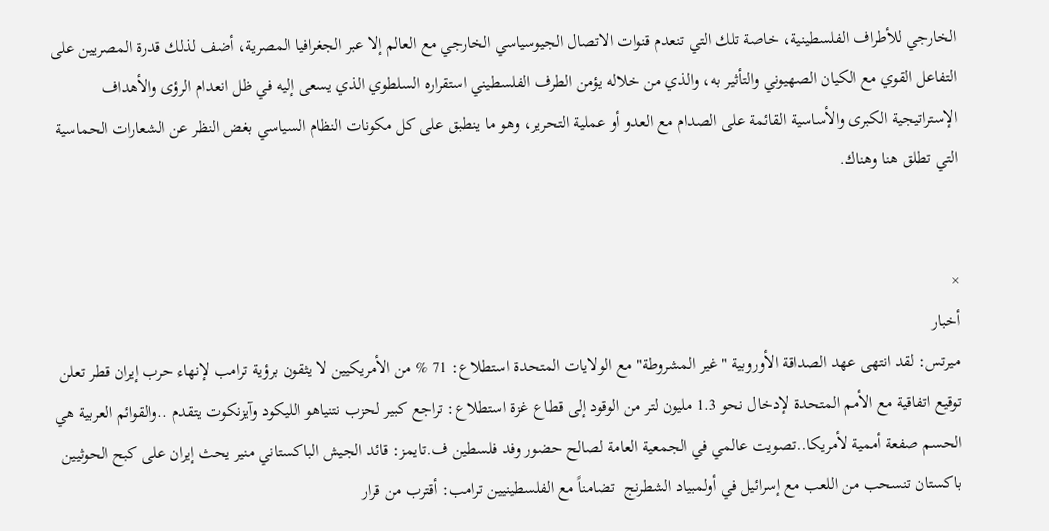الخارجي للأطراف الفلسطينية، خاصة تلك التي تنعدم قنوات الاتصال الجيوسياسي الخارجي مع العالم إلا عبر الجغرافيا المصرية، أضف لذلك قدرة المصريين على التفاعل القوي مع الكيان الصهيوني والتأثير به، والذي من خلاله يؤمن الطرف الفلسطيني استقراره السلطوي الذي يسعى إليه في ظل انعدام الرؤى والأهداف الإستراتيجية الكبرى والأساسية القائمة على الصدام مع العدو أو عملية التحرير، وهو ما ينطبق على كل مكونات النظام السياسي بغض النظر عن الشعارات الحماسية التي تطلق هنا وهناك.


×
أخبار
ميرتس: لقد انتهى عهد الصداقة الأوروبية "غير المشروطة" مع الولايات المتحدة استطلاع: 71 % من الأمريكيين لا يثقون برؤية ترامب لإنهاء حرب إيران قطر تعلن توقيع اتفاقية مع الأمم المتحدة لإدخال نحو 1.3 مليون لتر من الوقود إلى قطاع غزة استطلاع: تراجع كبير لحزب نتنياهو الليكود وآيزنكوت يتقدم ..والقوائم العربية هي الحسم صفعة أممية لأمريكا..تصويت عالمي في الجمعية العامة لصالح حضور وفد فلسطين ف.تايمز: قائد الجيش الباكستاني منير يحث إيران على كبح الحوثيين باكستان تنسحب من اللعب مع إسرائيل في أولمبياد الشطرنج  تضامناً مع الفلسطينيين ترامب: أقترب من قرار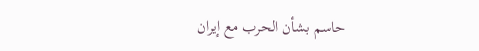حاسم بشأن الحرب مع إيران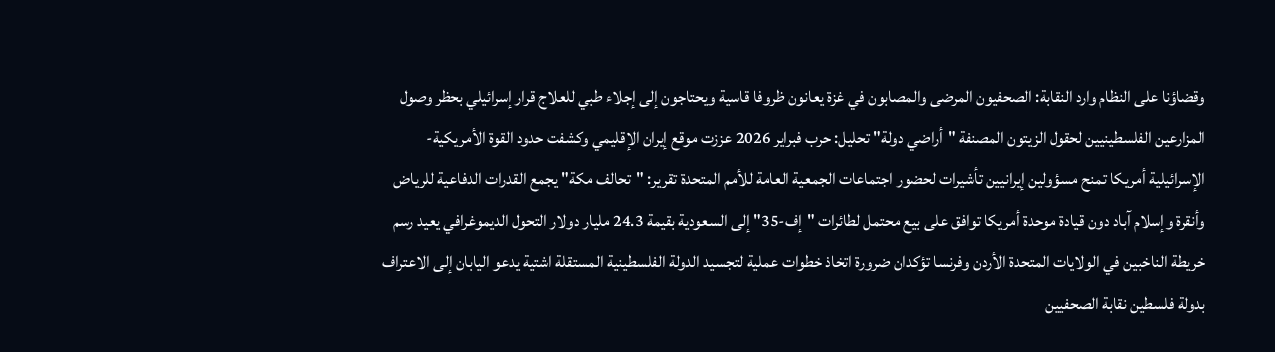وقضاؤنا على النظام وارد النقابة: الصحفيون المرضى والمصابون في غزة يعانون ظروفا قاسية ويحتاجون إلى إجلاء طبي للعلاج قرار إسرائيلي بحظر وصول المزارعين الفلسطينيين لحقول الزيتون المصنفة "أراضي دولة" تحليل: حرب فبراير 2026 عززت موقع إيران الإقليمي وكشفت حدود القوة الأمريكية-الإسرائيلية أمريكا تمنح مسؤولين إيرانيين تأشيرات لحضور اجتماعات الجمعية العامة للأمم المتحدة تقرير: "تحالف مكة" يجمع القدرات الدفاعية للرياض وأنقرة وإسلام آباد دون قيادة موحدة أمريكا توافق على بيع محتمل لطائرات "إف-35" إلى السعودية بقيمة 24.3 مليار دولار التحول الديموغرافي يعيد رسم خريطة الناخبين في الولايات المتحدة الأردن وفرنسا تؤكدان ضرورة اتخاذ خطوات عملية لتجسيد الدولة الفلسطينية المستقلة اشتية يدعو اليابان إلى الاعتراف بدولة فلسطين نقابة الصحفيين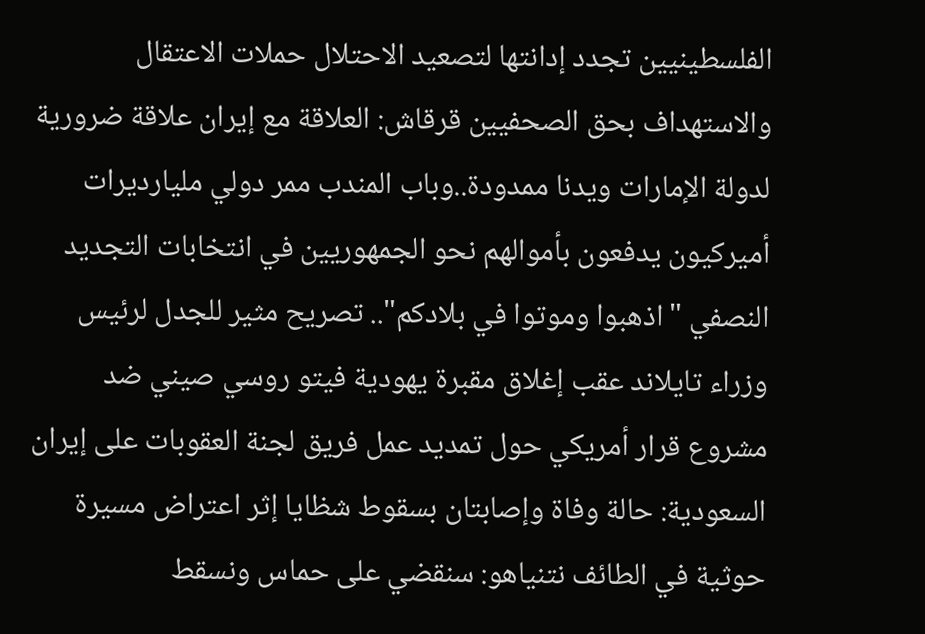الفلسطينيين تجدد إدانتها لتصعيد الاحتلال حملات الاعتقال والاستهداف بحق الصحفيين قرقاش: العلاقة مع إيران علاقة ضرورية لدولة الإمارات ويدنا ممدودة..وباب المندب ممر دولي مليارديرات أميركيون يدفعون بأموالهم نحو الجمهوريين في انتخابات التجديد النصفي "اذهبوا وموتوا في بلادكم".. تصريح مثير للجدل لرئيس وزراء تايلاند عقب إغلاق مقبرة يهودية فيتو روسي صيني ضد مشروع قرار أمريكي حول تمديد عمل فريق لجنة العقوبات على إيران السعودية: حالة وفاة وإصابتان بسقوط شظايا إثر اعتراض مسيرة حوثية في الطائف نتنياهو: سنقضي على حماس ونسقط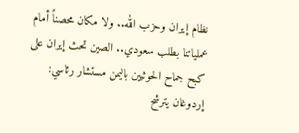نظام إيران وحزب الله.. ولا مكان محصناً أمام عملياتنا بطلب سعودي.. الصين تحث إيران على كبح جماح الحوثيين باليمن مستشار رئاسي: إردوغان يترشح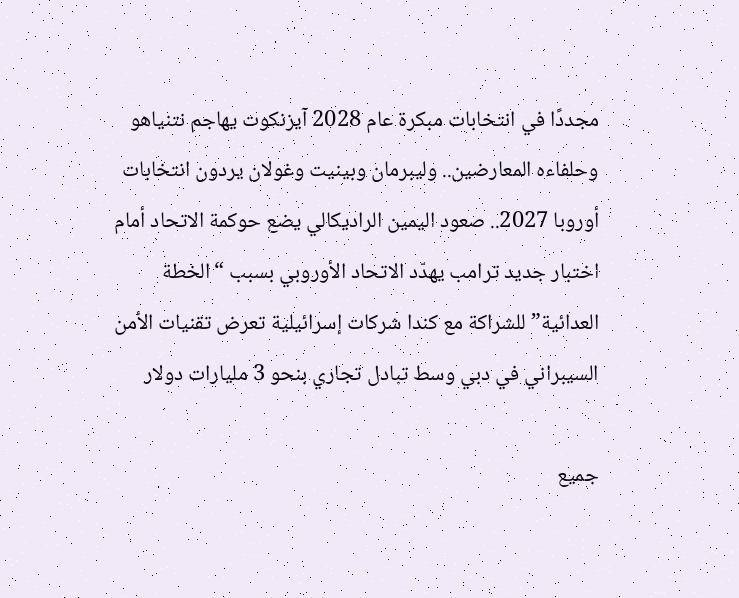مجددًا في انتخابات مبكرة عام 2028 آيزنكوت يهاجم نتنياهو وحلفاءه المعارضين.. وليبرمان وبينيت وغولان يردون انتخابات أوروبا 2027.. صعود اليمين الراديكالي يضع حوكمة الاتحاد أمام اختبار جديد ترامب يهدّد الاتحاد الأوروبي بسبب “الخطة العدائية” للشراكة مع كندا شركات إسرائيلية تعرض تقنيات الأمن السيبراني في دبي وسط تبادل تجاري بنحو 3 مليارات دولار

جميع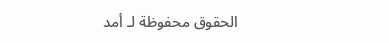الحقوق محفوظة لـ أمد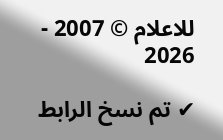للاعلام © 2007 - 2026

✔ تم نسخ الرابط